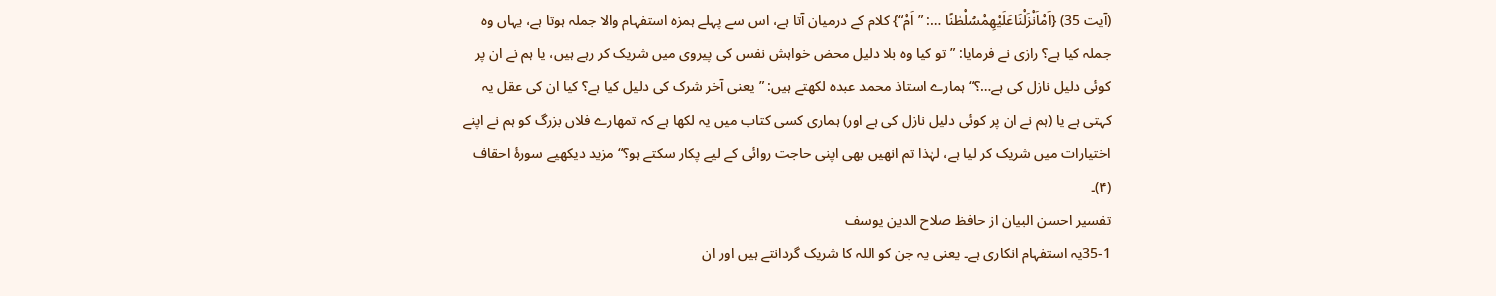(آیت 35) {اَمْاَنْزَلْنَاعَلَيْهِمْسُلْطٰنًا …: ”اَمْ“} کلام کے درمیان آتا ہے، اس سے پہلے ہمزہ استفہام والا جملہ ہوتا ہے، یہاں وہ جملہ کیا ہے؟ رازی نے فرمایا: ”تو کیا وہ بلا دلیل محض خواہش نفس کی پیروی میں شریک کر رہے ہیں، یا ہم نے ان پر کوئی دلیل نازل کی ہے…؟“ ہمارے استاذ محمد عبدہ لکھتے ہیں: ”یعنی آخر شرک کی دلیل کیا ہے؟ کیا ان کی عقل یہ کہتی ہے یا (ہم نے ان پر کوئی دلیل نازل کی ہے اور) ہماری کسی کتاب میں یہ لکھا ہے کہ تمھارے فلاں بزرگ کو ہم نے اپنے اختیارات میں شریک کر لیا ہے، لہٰذا تم انھیں بھی اپنی حاجت روائی کے لیے پکار سکتے ہو؟“ مزید دیکھیے سورۂ احقاف (۴)۔
تفسیر احسن البیان از حافظ صلاح الدین یوسف
35-1یہ استفہام انکاری ہے۔ یعنی یہ جن کو اللہ کا شریک گردانتے ہیں اور ان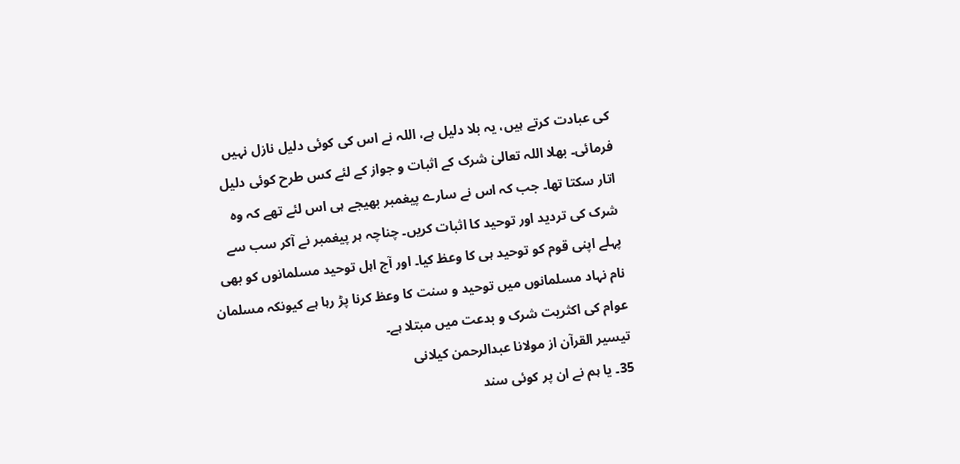کی عبادت کرتے ہیں، یہ بلا دلیل ہے، اللہ نے اس کی کوئی دلیل نازل نہیں فرمائی۔ بھلا اللہ تعالیٰ شرک کے اثبات و جواز کے لئے کس طرح کوئی دلیل اتار سکتا تھا۔ جب کہ اس نے سارے پیغمبر بھیجے ہی اس لئے تھے کہ وہ شرک کی تردید اور توحید کا اثبات کریں۔ چناچہ ہر پیغمبر نے آکر سب سے پہلے اپنی قوم کو توحید ہی کا وعظ کیا۔ اور آج اہل توحید مسلمانوں کو بھی نام نہاد مسلمانوں میں توحید و سنت کا وعظ کرنا پڑ رہا ہے کیونکہ مسلمان عوام کی اکثریت شرک و بدعت میں مبتلا ہے۔
تيسير القرآن از مولانا عبدالرحمن کیلانی
35۔ یا ہم نے ان پر کوئی سند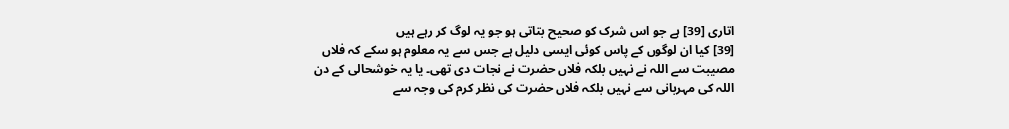اتاری [39] ہے جو اس شرک کو صحیح بتاتی ہو جو یہ لوگ کر رہے ہیں
[39] کیا ان لوگوں کے پاس کوئی ایسی دلیل ہے جس سے یہ معلوم ہو سکے کہ فلاں مصیبت سے اللہ نے نہیں بلکہ فلاں حضرت نے نجات دی تھی۔ یا یہ خوشحالی کے دن اللہ کی مہربانی سے نہیں بلکہ فلاں حضرت کی نظر کرم کی وجہ سے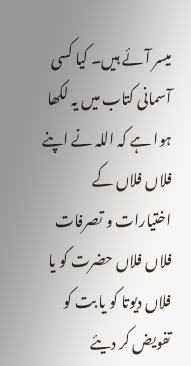میسر آئے ہیں۔ کیا کسی آسمانی کتاب میں یہ لکھا ہوا ہے کہ اللہ نے اپنے فلاں فلاں کے اختیارات و تصرفات فلاں فلاں حضرت کو یا فلاں دیوتا کو یا بت کو تفویض کر دیئے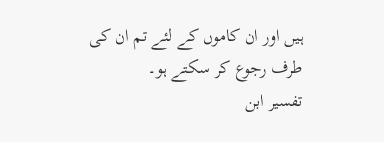ہیں اور ان کاموں کے لئے تم ان کی طرف رجوع کر سکتے ہو۔
تفسیر ابن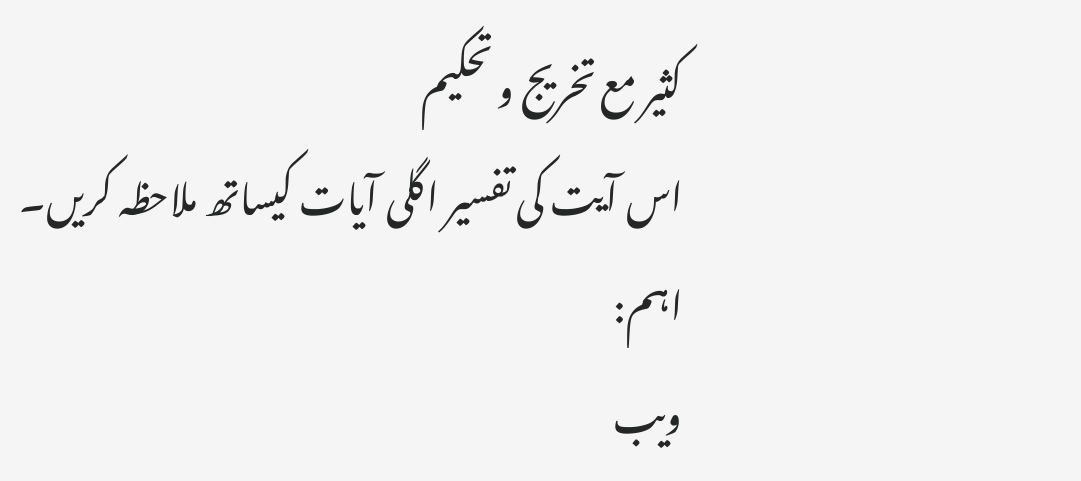کثیر مع تخریج و تحکیم
اس آیت کی تفسیر اگلی آیات کیساتھ ملاحظہ کریں۔
اہم:
ویب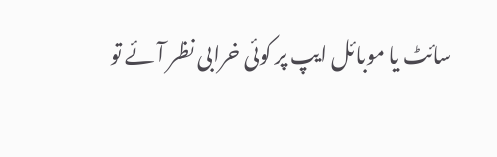سائٹ یا موبائل ایپ پر کوئی خرابی نظر آئے تو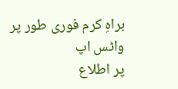براہِ کرم فوری طور پر
واٹس اپ
پر اطلاع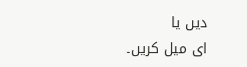دیں یا
ای میل کریں۔